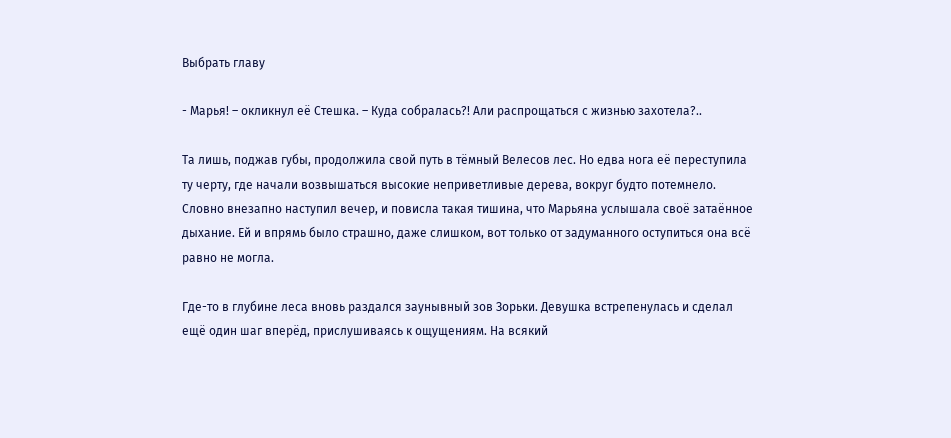Выбрать главу

- Марья! – окликнул её Стешка. – Куда собралась?! Али распрощаться с жизнью захотела?..

Та лишь, поджав губы, продолжила свой путь в тёмный Велесов лес. Но едва нога её переступила ту черту, где начали возвышаться высокие неприветливые дерева, вокруг будто потемнело. Словно внезапно наступил вечер, и повисла такая тишина, что Марьяна услышала своё затаённое дыхание. Ей и впрямь было страшно, даже слишком, вот только от задуманного оступиться она всё равно не могла.

Где-то в глубине леса вновь раздался заунывный зов Зорьки. Девушка встрепенулась и сделал ещё один шаг вперёд, прислушиваясь к ощущениям. На всякий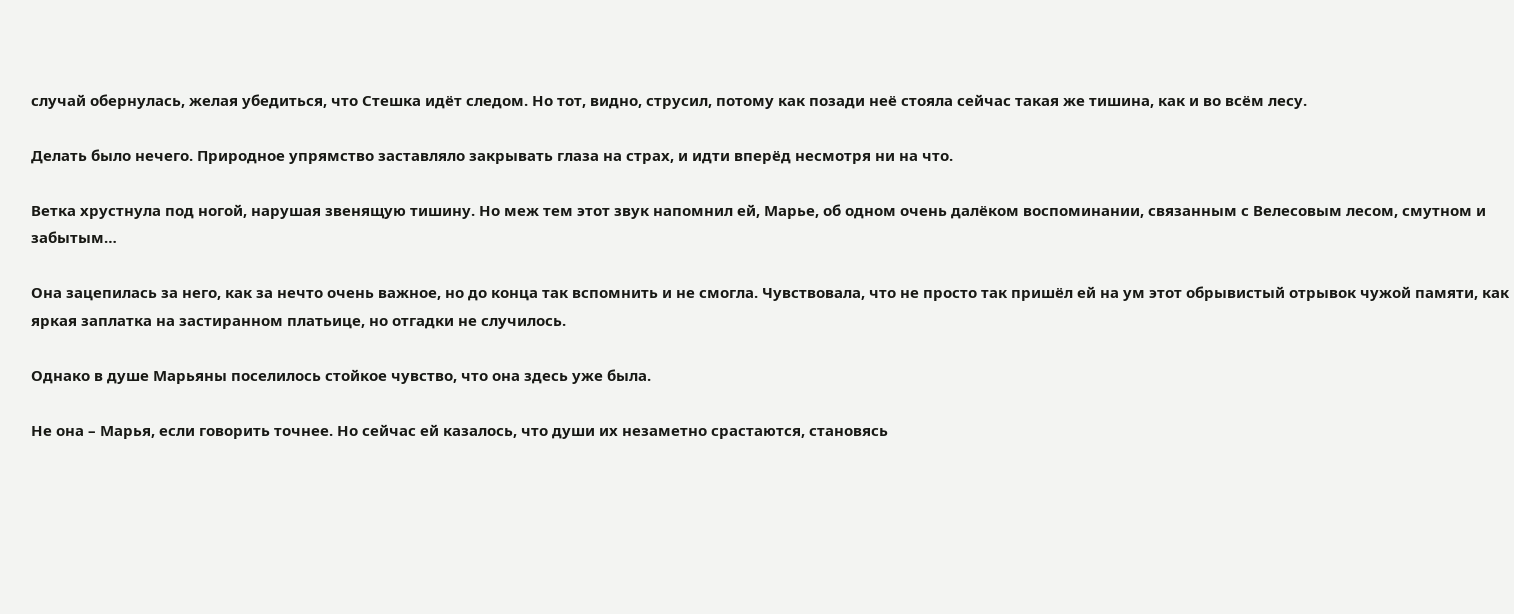случай обернулась, желая убедиться, что Стешка идёт следом. Но тот, видно, струсил, потому как позади неё стояла сейчас такая же тишина, как и во всём лесу.

Делать было нечего. Природное упрямство заставляло закрывать глаза на страх, и идти вперёд несмотря ни на что.

Ветка хрустнула под ногой, нарушая звенящую тишину. Но меж тем этот звук напомнил ей, Марье, об одном очень далёком воспоминании, связанным с Велесовым лесом, смутном и забытым…

Она зацепилась за него, как за нечто очень важное, но до конца так вспомнить и не смогла. Чувствовала, что не просто так пришёл ей на ум этот обрывистый отрывок чужой памяти, как яркая заплатка на застиранном платьице, но отгадки не случилось.

Однако в душе Марьяны поселилось стойкое чувство, что она здесь уже была.

Не она – Марья, если говорить точнее. Но сейчас ей казалось, что души их незаметно срастаются, становясь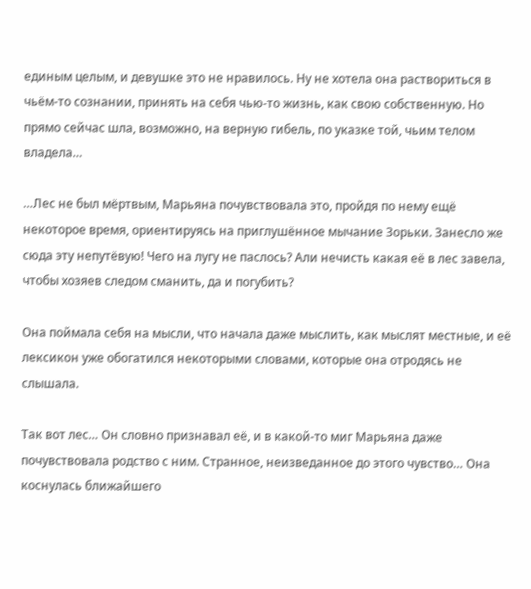единым целым, и девушке это не нравилось. Ну не хотела она раствориться в чьём-то сознании, принять на себя чью-то жизнь, как свою собственную. Но прямо сейчас шла, возможно, на верную гибель, по указке той, чьим телом владела…

…Лес не был мёртвым, Марьяна почувствовала это, пройдя по нему ещё некоторое время, ориентируясь на приглушённое мычание Зорьки. Занесло же сюда эту непутёвую! Чего на лугу не паслось? Али нечисть какая её в лес завела, чтобы хозяев следом сманить, да и погубить?

Она поймала себя на мысли, что начала даже мыслить, как мыслят местные, и её лексикон уже обогатился некоторыми словами, которые она отродясь не слышала.

Так вот лес… Он словно признавал её, и в какой-то миг Марьяна даже почувствовала родство с ним. Странное, неизведанное до этого чувство… Она коснулась ближайшего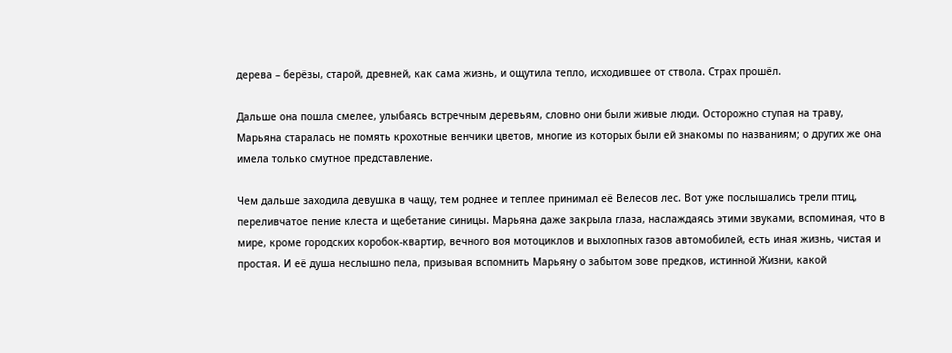дерева – берёзы, старой, древней, как сама жизнь, и ощутила тепло, исходившее от ствола. Страх прошёл.

Дальше она пошла смелее, улыбаясь встречным деревьям, словно они были живые люди. Осторожно ступая на траву, Марьяна старалась не помять крохотные венчики цветов, многие из которых были ей знакомы по названиям; о других же она имела только смутное представление.

Чем дальше заходила девушка в чащу, тем роднее и теплее принимал её Велесов лес. Вот уже послышались трели птиц, переливчатое пение клеста и щебетание синицы. Марьяна даже закрыла глаза, наслаждаясь этими звуками, вспоминая, что в мире, кроме городских коробок-квартир, вечного воя мотоциклов и выхлопных газов автомобилей, есть иная жизнь, чистая и простая. И её душа неслышно пела, призывая вспомнить Марьяну о забытом зове предков, истинной Жизни, какой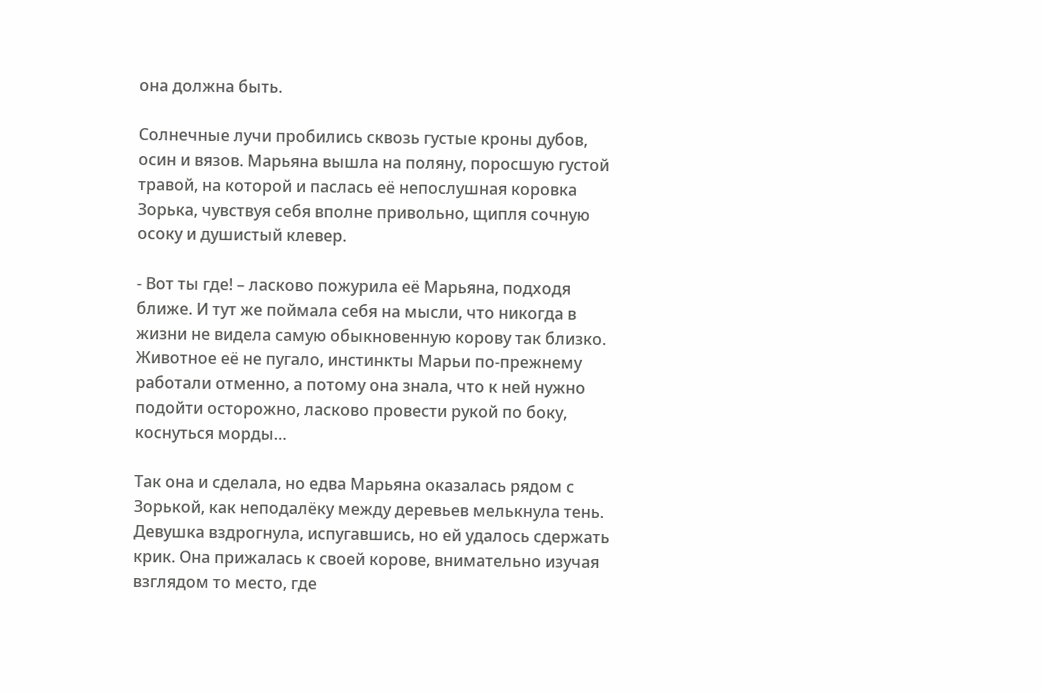она должна быть.

Солнечные лучи пробились сквозь густые кроны дубов, осин и вязов. Марьяна вышла на поляну, поросшую густой травой, на которой и паслась её непослушная коровка Зорька, чувствуя себя вполне привольно, щипля сочную осоку и душистый клевер.

- Вот ты где! – ласково пожурила её Марьяна, подходя ближе. И тут же поймала себя на мысли, что никогда в жизни не видела самую обыкновенную корову так близко. Животное её не пугало, инстинкты Марьи по-прежнему работали отменно, а потому она знала, что к ней нужно подойти осторожно, ласково провести рукой по боку, коснуться морды…

Так она и сделала, но едва Марьяна оказалась рядом с Зорькой, как неподалёку между деревьев мелькнула тень. Девушка вздрогнула, испугавшись, но ей удалось сдержать крик. Она прижалась к своей корове, внимательно изучая взглядом то место, где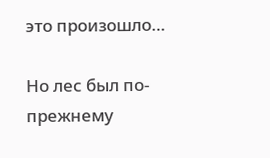это произошло…

Но лес был по-прежнему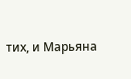тих, и Марьяна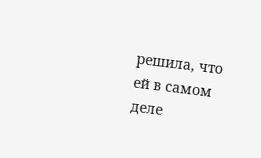решила, что ей в самом деле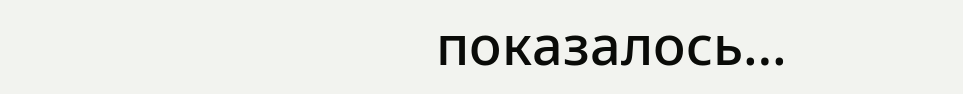показалось…